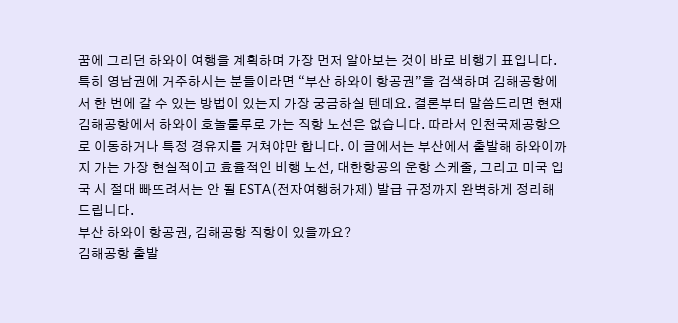꿈에 그리던 하와이 여행을 계획하며 가장 먼저 알아보는 것이 바로 비행기 표입니다. 특히 영남권에 거주하시는 분들이라면 “부산 하와이 항공권”을 검색하며 김해공항에서 한 번에 갈 수 있는 방법이 있는지 가장 궁금하실 텐데요. 결론부터 말씀드리면 현재 김해공항에서 하와이 호놀룰루로 가는 직항 노선은 없습니다. 따라서 인천국제공항으로 이동하거나 특정 경유지를 거쳐야만 합니다. 이 글에서는 부산에서 출발해 하와이까지 가는 가장 현실적이고 효율적인 비행 노선, 대한항공의 운항 스케줄, 그리고 미국 입국 시 절대 빠뜨려서는 안 될 ESTA(전자여행허가제) 발급 규정까지 완벽하게 정리해 드립니다.
부산 하와이 항공권, 김해공항 직항이 있을까요?
김해공항 출발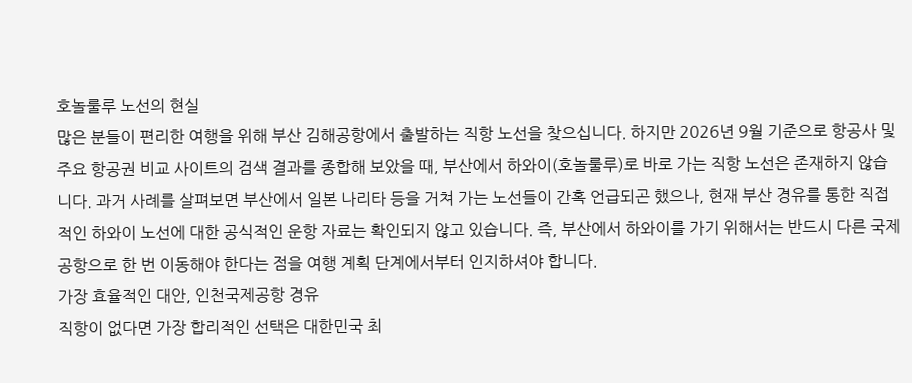호놀룰루 노선의 현실
많은 분들이 편리한 여행을 위해 부산 김해공항에서 출발하는 직항 노선을 찾으십니다. 하지만 2026년 9월 기준으로 항공사 및 주요 항공권 비교 사이트의 검색 결과를 종합해 보았을 때, 부산에서 하와이(호놀룰루)로 바로 가는 직항 노선은 존재하지 않습니다. 과거 사례를 살펴보면 부산에서 일본 나리타 등을 거쳐 가는 노선들이 간혹 언급되곤 했으나, 현재 부산 경유를 통한 직접적인 하와이 노선에 대한 공식적인 운항 자료는 확인되지 않고 있습니다. 즉, 부산에서 하와이를 가기 위해서는 반드시 다른 국제공항으로 한 번 이동해야 한다는 점을 여행 계획 단계에서부터 인지하셔야 합니다.
가장 효율적인 대안, 인천국제공항 경유
직항이 없다면 가장 합리적인 선택은 대한민국 최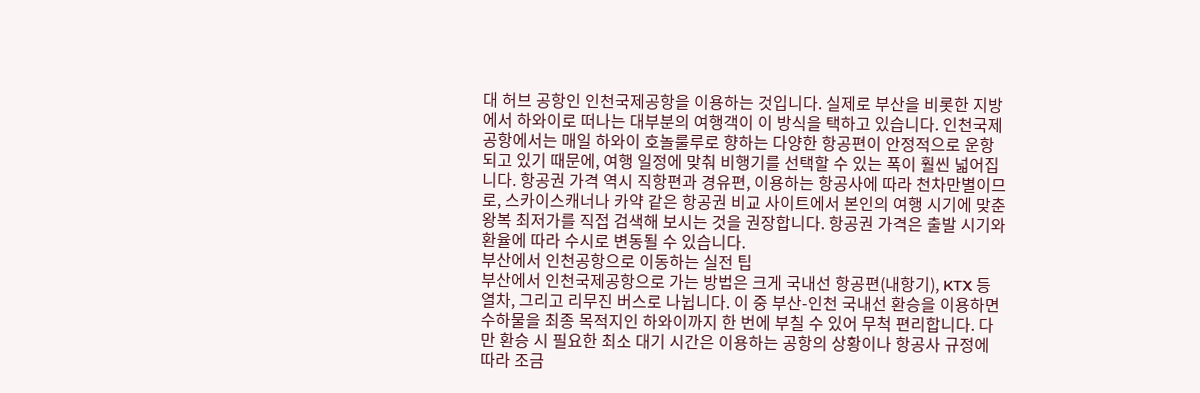대 허브 공항인 인천국제공항을 이용하는 것입니다. 실제로 부산을 비롯한 지방에서 하와이로 떠나는 대부분의 여행객이 이 방식을 택하고 있습니다. 인천국제공항에서는 매일 하와이 호놀룰루로 향하는 다양한 항공편이 안정적으로 운항되고 있기 때문에, 여행 일정에 맞춰 비행기를 선택할 수 있는 폭이 훨씬 넓어집니다. 항공권 가격 역시 직항편과 경유편, 이용하는 항공사에 따라 천차만별이므로, 스카이스캐너나 카약 같은 항공권 비교 사이트에서 본인의 여행 시기에 맞춘 왕복 최저가를 직접 검색해 보시는 것을 권장합니다. 항공권 가격은 출발 시기와 환율에 따라 수시로 변동될 수 있습니다.
부산에서 인천공항으로 이동하는 실전 팁
부산에서 인천국제공항으로 가는 방법은 크게 국내선 항공편(내항기), KTX 등 열차, 그리고 리무진 버스로 나뉩니다. 이 중 부산-인천 국내선 환승을 이용하면 수하물을 최종 목적지인 하와이까지 한 번에 부칠 수 있어 무척 편리합니다. 다만 환승 시 필요한 최소 대기 시간은 이용하는 공항의 상황이나 항공사 규정에 따라 조금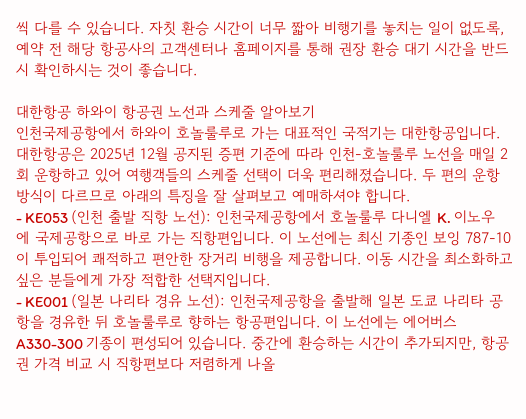씩 다를 수 있습니다. 자칫 환승 시간이 너무 짧아 비행기를 놓치는 일이 없도록, 예약 전 해당 항공사의 고객센터나 홈페이지를 통해 권장 환승 대기 시간을 반드시 확인하시는 것이 좋습니다.

대한항공 하와이 항공권 노선과 스케줄 알아보기
인천국제공항에서 하와이 호놀룰루로 가는 대표적인 국적기는 대한항공입니다. 대한항공은 2025년 12월 공지된 증편 기준에 따라 인천-호놀룰루 노선을 매일 2회 운항하고 있어 여행객들의 스케줄 선택이 더욱 편리해졌습니다. 두 편의 운항 방식이 다르므로 아래의 특징을 잘 살펴보고 예매하셔야 합니다.
- KE053 (인천 출발 직항 노선): 인천국제공항에서 호놀룰루 다니엘 K. 이노우에 국제공항으로 바로 가는 직항편입니다. 이 노선에는 최신 기종인 보잉 787-10이 투입되어 쾌적하고 편안한 장거리 비행을 제공합니다. 이동 시간을 최소화하고 싶은 분들에게 가장 적합한 선택지입니다.
- KE001 (일본 나리타 경유 노선): 인천국제공항을 출발해 일본 도쿄 나리타 공항을 경유한 뒤 호놀룰루로 향하는 항공편입니다. 이 노선에는 에어버스 A330-300 기종이 편성되어 있습니다. 중간에 환승하는 시간이 추가되지만, 항공권 가격 비교 시 직항편보다 저렴하게 나올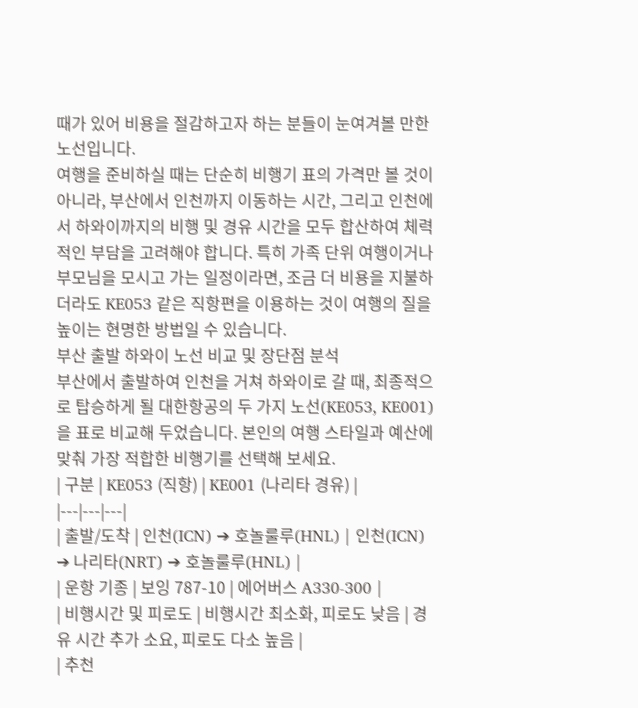때가 있어 비용을 절감하고자 하는 분들이 눈여겨볼 만한 노선입니다.
여행을 준비하실 때는 단순히 비행기 표의 가격만 볼 것이 아니라, 부산에서 인천까지 이동하는 시간, 그리고 인천에서 하와이까지의 비행 및 경유 시간을 모두 합산하여 체력적인 부담을 고려해야 합니다. 특히 가족 단위 여행이거나 부모님을 모시고 가는 일정이라면, 조금 더 비용을 지불하더라도 KE053 같은 직항편을 이용하는 것이 여행의 질을 높이는 현명한 방법일 수 있습니다.
부산 출발 하와이 노선 비교 및 장단점 분석
부산에서 출발하여 인천을 거쳐 하와이로 갈 때, 최종적으로 탑승하게 될 대한항공의 두 가지 노선(KE053, KE001)을 표로 비교해 두었습니다. 본인의 여행 스타일과 예산에 맞춰 가장 적합한 비행기를 선택해 보세요.
| 구분 | KE053 (직항) | KE001 (나리타 경유) |
|---|---|---|
| 출발/도착 | 인천(ICN) ➔ 호놀룰루(HNL) | 인천(ICN) ➔ 나리타(NRT) ➔ 호놀룰루(HNL) |
| 운항 기종 | 보잉 787-10 | 에어버스 A330-300 |
| 비행시간 및 피로도 | 비행시간 최소화, 피로도 낮음 | 경유 시간 추가 소요, 피로도 다소 높음 |
| 추천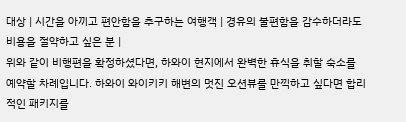대상 | 시간을 아끼고 편안함을 추구하는 여행객 | 경유의 불편함을 감수하더라도 비용을 절약하고 싶은 분 |
위와 같이 비행편을 확정하셨다면, 하와이 현지에서 완벽한 휴식을 취할 숙소를 예약할 차례입니다. 하와이 와이키키 해변의 멋진 오션뷰를 만끽하고 싶다면 합리적인 패키지를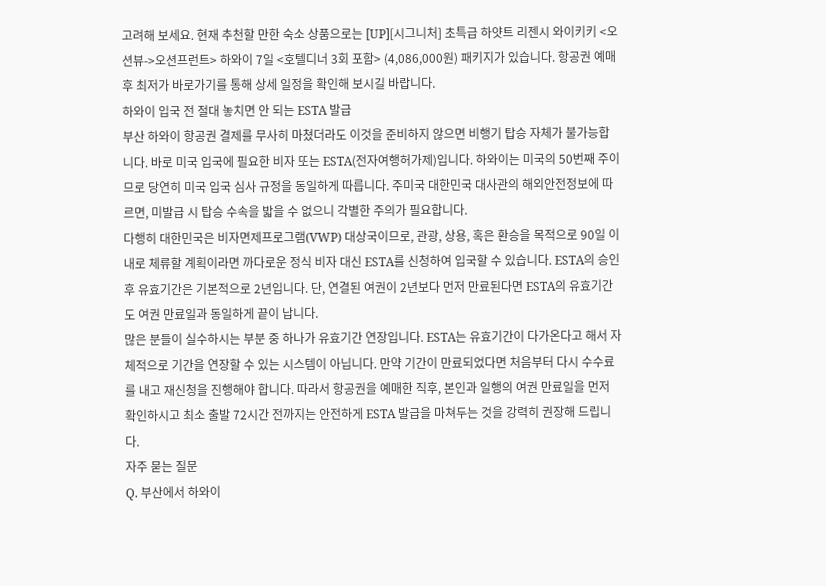고려해 보세요. 현재 추천할 만한 숙소 상품으로는 [UP][시그니처] 초특급 하얏트 리젠시 와이키키 <오션뷰->오션프런트> 하와이 7일 <호텔디너 3회 포함> (4,086,000원) 패키지가 있습니다. 항공권 예매 후 최저가 바로가기를 통해 상세 일정을 확인해 보시길 바랍니다.
하와이 입국 전 절대 놓치면 안 되는 ESTA 발급
부산 하와이 항공권 결제를 무사히 마쳤더라도 이것을 준비하지 않으면 비행기 탑승 자체가 불가능합니다. 바로 미국 입국에 필요한 비자 또는 ESTA(전자여행허가제)입니다. 하와이는 미국의 50번째 주이므로 당연히 미국 입국 심사 규정을 동일하게 따릅니다. 주미국 대한민국 대사관의 해외안전정보에 따르면, 미발급 시 탑승 수속을 밟을 수 없으니 각별한 주의가 필요합니다.
다행히 대한민국은 비자면제프로그램(VWP) 대상국이므로, 관광, 상용, 혹은 환승을 목적으로 90일 이내로 체류할 계획이라면 까다로운 정식 비자 대신 ESTA를 신청하여 입국할 수 있습니다. ESTA의 승인 후 유효기간은 기본적으로 2년입니다. 단, 연결된 여권이 2년보다 먼저 만료된다면 ESTA의 유효기간도 여권 만료일과 동일하게 끝이 납니다.
많은 분들이 실수하시는 부분 중 하나가 유효기간 연장입니다. ESTA는 유효기간이 다가온다고 해서 자체적으로 기간을 연장할 수 있는 시스템이 아닙니다. 만약 기간이 만료되었다면 처음부터 다시 수수료를 내고 재신청을 진행해야 합니다. 따라서 항공권을 예매한 직후, 본인과 일행의 여권 만료일을 먼저 확인하시고 최소 출발 72시간 전까지는 안전하게 ESTA 발급을 마쳐두는 것을 강력히 권장해 드립니다.
자주 묻는 질문
Q. 부산에서 하와이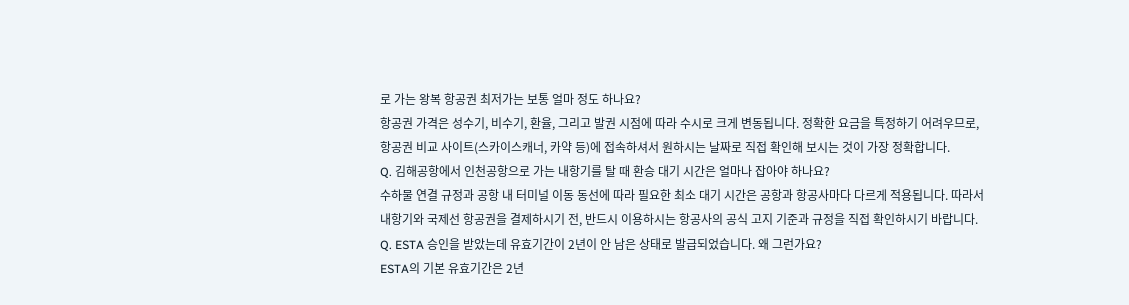로 가는 왕복 항공권 최저가는 보통 얼마 정도 하나요?
항공권 가격은 성수기, 비수기, 환율, 그리고 발권 시점에 따라 수시로 크게 변동됩니다. 정확한 요금을 특정하기 어려우므로, 항공권 비교 사이트(스카이스캐너, 카약 등)에 접속하셔서 원하시는 날짜로 직접 확인해 보시는 것이 가장 정확합니다.
Q. 김해공항에서 인천공항으로 가는 내항기를 탈 때 환승 대기 시간은 얼마나 잡아야 하나요?
수하물 연결 규정과 공항 내 터미널 이동 동선에 따라 필요한 최소 대기 시간은 공항과 항공사마다 다르게 적용됩니다. 따라서 내항기와 국제선 항공권을 결제하시기 전, 반드시 이용하시는 항공사의 공식 고지 기준과 규정을 직접 확인하시기 바랍니다.
Q. ESTA 승인을 받았는데 유효기간이 2년이 안 남은 상태로 발급되었습니다. 왜 그런가요?
ESTA의 기본 유효기간은 2년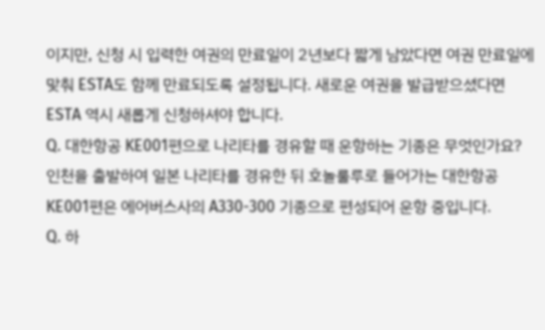이지만, 신청 시 입력한 여권의 만료일이 2년보다 짧게 남았다면 여권 만료일에 맞춰 ESTA도 함께 만료되도록 설정됩니다. 새로운 여권을 발급받으셨다면 ESTA 역시 새롭게 신청하셔야 합니다.
Q. 대한항공 KE001편으로 나리타를 경유할 때 운항하는 기종은 무엇인가요?
인천을 출발하여 일본 나리타를 경유한 뒤 호놀룰루로 들어가는 대한항공 KE001편은 에어버스사의 A330-300 기종으로 편성되어 운항 중입니다.
Q. 하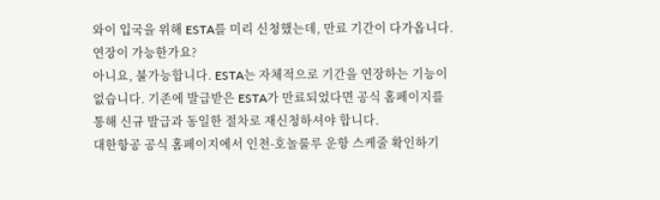와이 입국을 위해 ESTA를 미리 신청했는데, 만료 기간이 다가옵니다. 연장이 가능한가요?
아니요, 불가능합니다. ESTA는 자체적으로 기간을 연장하는 기능이 없습니다. 기존에 발급받은 ESTA가 만료되었다면 공식 홈페이지를 통해 신규 발급과 동일한 절차로 재신청하셔야 합니다.
대한항공 공식 홈페이지에서 인천-호놀룰루 운항 스케줄 확인하기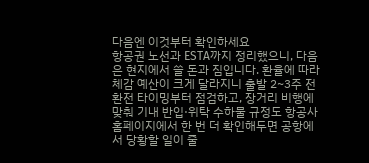다음엔 이것부터 확인하세요
항공권 노선과 ESTA까지 정리했으니, 다음은 현지에서 쓸 돈과 짐입니다. 환율에 따라 체감 예산이 크게 달라지니 출발 2~3주 전 환전 타이밍부터 점검하고, 장거리 비행에 맞춰 기내 반입·위탁 수하물 규정도 항공사 홈페이지에서 한 번 더 확인해두면 공항에서 당황할 일이 줄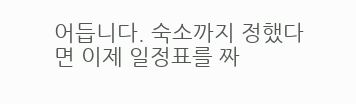어듭니다. 숙소까지 정했다면 이제 일정표를 짜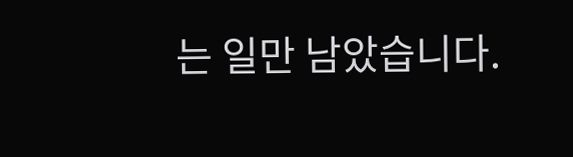는 일만 남았습니다.